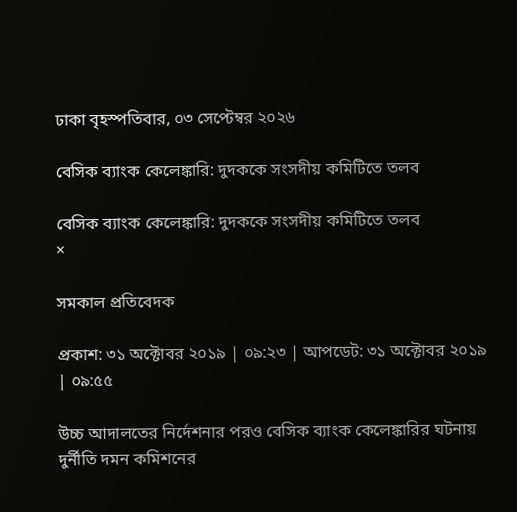ঢাকা বৃহস্পতিবার, ০৩ সেপ্টেম্বর ২০২৬

বেসিক ব্যাংক কেলেঙ্কারি: দুদককে সংসদীয় কমিটিতে তলব

বেসিক ব্যাংক কেলেঙ্কারি: দুদককে সংসদীয় কমিটিতে তলব
×

সমকাল প্রতিবেদক

প্রকাশ: ৩১ অক্টোবর ২০১৯ | ০৯:২৩ | আপডেট: ৩১ অক্টোবর ২০১৯ | ০৯:৫৫

উচ্চ আদালতের নির্দেশনার পরও বেসিক ব্যাংক কেলেঙ্কারির ঘটনায় দুর্নীতি দমন কমিশনের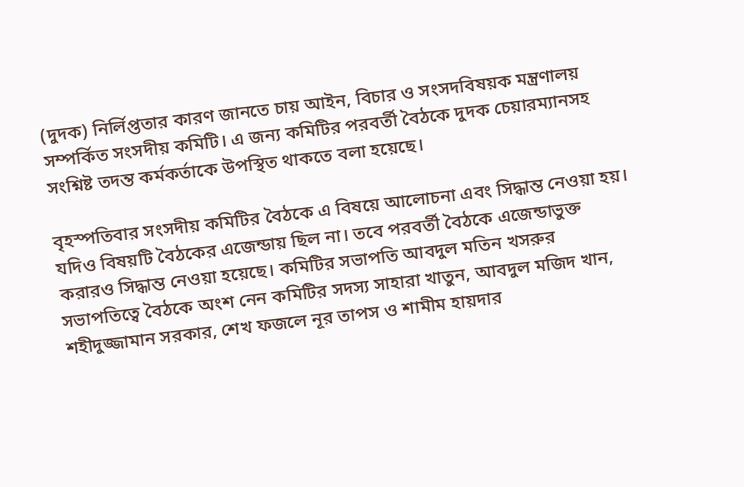(দুদক) নির্লিপ্ততার কারণ জানতে চায় আইন, বিচার ও সংসদবিষয়ক মন্ত্রণালয় সম্পর্কিত সংসদীয় কমিটি। এ জন্য কমিটির পরবর্তী বৈঠকে দুদক চেয়ারম্যানসহ সংশ্নিষ্ট তদন্ত কর্মকর্তাকে উপস্থিত থাকতে বলা হয়েছে।

বৃহস্পতিবার সংসদীয় কমিটির বৈঠকে এ বিষয়ে আলোচনা এবং সিদ্ধান্ত নেওয়া হয়। যদিও বিষয়টি বৈঠকের এজেন্ডায় ছিল না। তবে পরবর্তী বৈঠকে এজেন্ডাভুক্ত করারও সিদ্ধান্ত নেওয়া হয়েছে। কমিটির সভাপতি আবদুল মতিন খসরুর সভাপতিত্বে বৈঠকে অংশ নেন কমিটির সদস্য সাহারা খাতুন, আবদুল মজিদ খান, শহীদুজ্জামান সরকার, শেখ ফজলে নূর তাপস ও শামীম হায়দার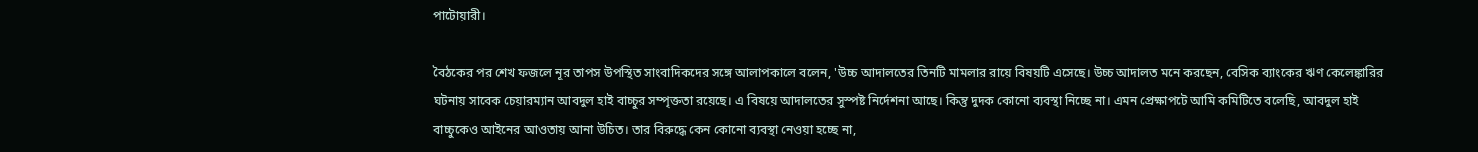পাটোয়ারী।

বৈঠকের পর শেখ ফজলে নূর তাপস উপস্থিত সাংবাদিকদের সঙ্গে আলাপকালে বলেন, 'উচ্চ আদালতের তিনটি মামলার রায়ে বিষয়টি এসেছে। উচ্চ আদালত মনে করছেন, বেসিক ব্যাংকের ঋণ কেলেঙ্কারির ঘটনায় সাবেক চেয়ারম্যান আবদুল হাই বাচ্চুর সম্পৃক্ততা রয়েছে। এ বিষয়ে আদালতের সুস্পষ্ট নির্দেশনা আছে। কিন্তু দুদক কোনো ব্যবস্থা নিচ্ছে না। এমন প্রেক্ষাপটে আমি কমিটিতে বলেছি, আবদুল হাই বাচ্চুকেও আইনের আওতায় আনা উচিত। তার বিরুদ্ধে কেন কোনো ব্যবস্থা নেওয়া হচ্ছে না,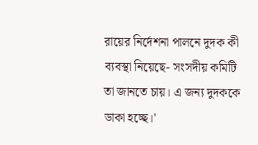রায়ের নির্দেশনা পালনে দুদক কী ব্যবস্থা নিয়েছে- সংসদীয় কমিটি তা জানতে চায়। এ জন্য দুদককে ডাকা হচ্ছে।'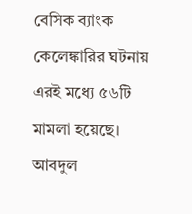বেসিক ব্যাংক কেলেঙ্কারির ঘটনায় এরই মধ্যে ৫৬টি মামলা হয়েছে। আবদুল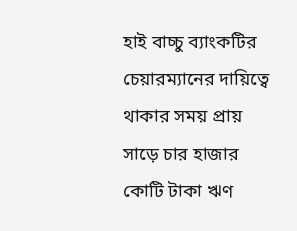হাই বাচ্চু ব্যাংকটির চেয়ারম্যানের দায়িত্বে থাকার সময় প্রায় সাড়ে চার হাজার কোটি টাকা ঋণ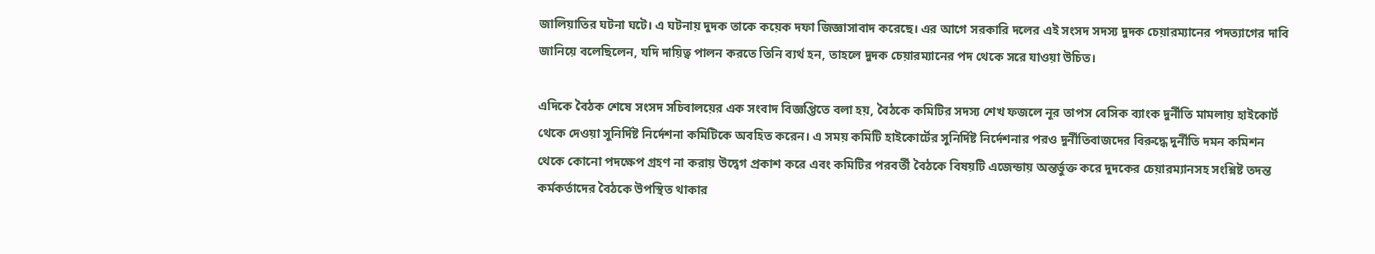জালিয়াতির ঘটনা ঘটে। এ ঘটনায় দুদক তাকে কয়েক দফা জিজ্ঞাসাবাদ করেছে। এর আগে সরকারি দলের এই সংসদ সদস্য দুদক চেয়ারম্যানের পদত্যাগের দাবি জানিয়ে বলেছিলেন, যদি দায়িত্ব পালন করতে তিনি ব্যর্থ হন, তাহলে দুদক চেয়ারম্যানের পদ থেকে সরে যাওয়া উচিত।

এদিকে বৈঠক শেষে সংসদ সচিবালয়ের এক সংবাদ বিজ্ঞপ্তিতে বলা হয়, বৈঠকে কমিটির সদস্য শেখ ফজলে নূর তাপস বেসিক ব্যাংক দুর্নীতি মামলায় হাইকোর্ট থেকে দেওয়া সুনির্দিষ্ট নির্দেশনা কমিটিকে অবহিত করেন। এ সময় কমিটি হাইকোর্টের সুনির্দিষ্ট নির্দেশনার পরও দুর্নীতিবাজদের বিরুদ্ধে দুর্নীতি দমন কমিশন থেকে কোনো পদক্ষেপ গ্রহণ না করায় উদ্বেগ প্রকাশ করে এবং কমিটির পরবর্তী বৈঠকে বিষয়টি এজেন্ডায় অন্তর্ভুক্ত করে দুদকের চেয়ারম্যানসহ সংশ্নিষ্ট তদন্ত কর্মকর্তাদের বৈঠকে উপস্থিত থাকার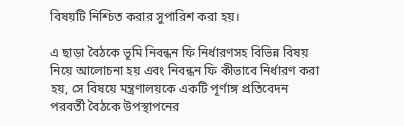বিষয়টি নিশ্চিত করার সুপারিশ করা হয়।

এ ছাড়া বৈঠকে ভূমি নিবন্ধন ফি নির্ধারণসহ বিভিন্ন বিষয় নিয়ে আলোচনা হয় এবং নিবন্ধন ফি কীভাবে নির্ধারণ করা হয়, সে বিষয়ে মন্ত্রণালয়কে একটি পূর্ণাঙ্গ প্রতিবেদন পরবর্তী বৈঠকে উপস্থাপনের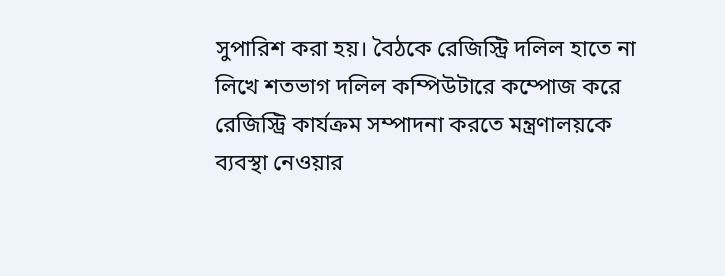সুপারিশ করা হয়। বৈঠকে রেজিস্ট্রি দলিল হাতে না লিখে শতভাগ দলিল কম্পিউটারে কম্পোজ করে রেজিস্ট্রি কার্যক্রম সম্পাদনা করতে মন্ত্রণালয়কে ব্যবস্থা নেওয়ার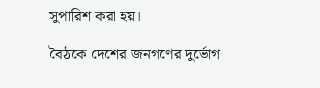সুপারিশ করা হয়।

বৈঠকে দেশের জনগণের দুর্ভোগ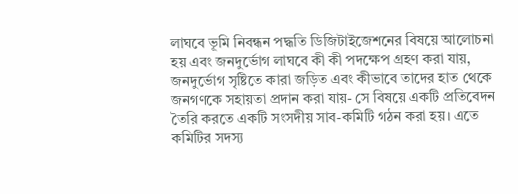লাঘবে ভূমি নিবন্ধন পদ্ধতি ডিজিটাইজেশনের বিষয়ে আলোচনা হয় এবং জনদুর্ভোগ লাঘবে কী কী পদক্ষেপ গ্রহণ করা যায়, জনদুর্ভোগ সৃষ্টিতে কারা জড়িত এবং কীভাবে তাদের হাত থেকে জনগণকে সহায়তা প্রদান করা যায়- সে বিষয়ে একটি প্রতিবেদন তৈরি করতে একটি সংসদীয় সাব-কমিটি গঠন করা হয়। এতে কমিটির সদস্য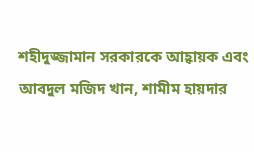শহীদুজ্জামান সরকারকে আহ্বায়ক এবং আবদুল মজিদ খান, শামীম হায়দার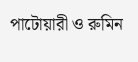পাটোয়ারী ও রুমিন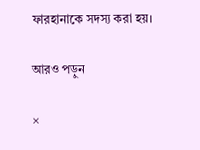ফারহানাকে সদস্য করা হয়।

আরও পড়ুন

×